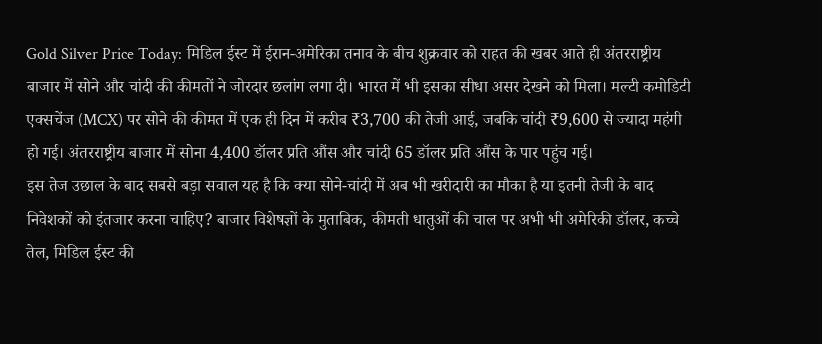Gold Silver Price Today: मिडिल ईस्ट में ईरान-अमेरिका तनाव के बीच शुक्रवार को राहत की खबर आते ही अंतरराष्ट्रीय बाजार में सोने और चांदी की कीमतों ने जोरदार छलांग लगा दी। भारत में भी इसका सीधा असर देखने को मिला। मल्टी कमोडिटी एक्सचेंज (MCX) पर सोने की कीमत में एक ही दिन में करीब ₹3,700 की तेजी आई, जबकि चांदी ₹9,600 से ज्यादा महंगी हो गई। अंतरराष्ट्रीय बाजार में सोना 4,400 डॉलर प्रति औंस और चांदी 65 डॉलर प्रति औंस के पार पहुंच गई।
इस तेज उछाल के बाद सबसे बड़ा सवाल यह है कि क्या सोने-चांदी में अब भी खरीदारी का मौका है या इतनी तेजी के बाद निवेशकों को इंतजार करना चाहिए? बाजार विशेषज्ञों के मुताबिक, कीमती धातुओं की चाल पर अभी भी अमेरिकी डॉलर, कच्चे तेल, मिडिल ईस्ट की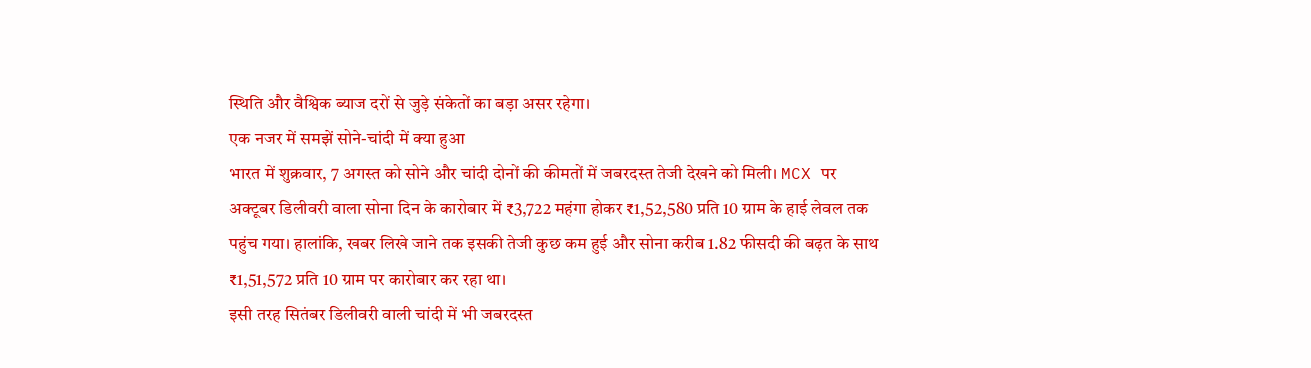स्थिति और वैश्विक ब्याज दरों से जुड़े संकेतों का बड़ा असर रहेगा।
एक नजर में समझें सोने-चांदी में क्या हुआ
भारत में शुक्रवार, 7 अगस्त को सोने और चांदी दोनों की कीमतों में जबरदस्त तेजी देखने को मिली। MCX पर अक्टूबर डिलीवरी वाला सोना दिन के कारोबार में ₹3,722 महंगा होकर ₹1,52,580 प्रति 10 ग्राम के हाई लेवल तक पहुंच गया। हालांकि, खबर लिखे जाने तक इसकी तेजी कुछ कम हुई और सोना करीब 1.82 फीसदी की बढ़त के साथ ₹1,51,572 प्रति 10 ग्राम पर कारोबार कर रहा था।
इसी तरह सितंबर डिलीवरी वाली चांदी में भी जबरदस्त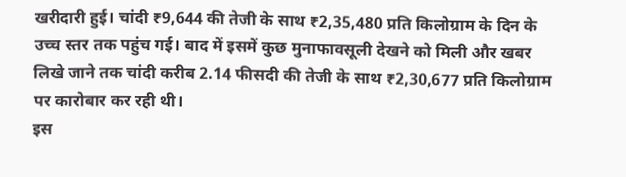खरीदारी हुई। चांदी ₹9,644 की तेजी के साथ ₹2,35,480 प्रति किलोग्राम के दिन के उच्च स्तर तक पहुंच गई। बाद में इसमें कुछ मुनाफावसूली देखने को मिली और खबर लिखे जाने तक चांदी करीब 2.14 फीसदी की तेजी के साथ ₹2,30,677 प्रति किलोग्राम पर कारोबार कर रही थी।
इस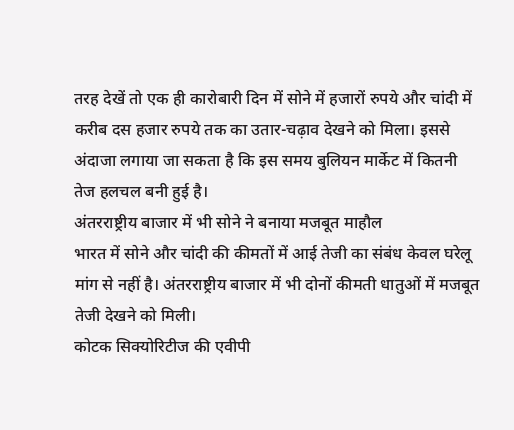तरह देखें तो एक ही कारोबारी दिन में सोने में हजारों रुपये और चांदी में करीब दस हजार रुपये तक का उतार-चढ़ाव देखने को मिला। इससे अंदाजा लगाया जा सकता है कि इस समय बुलियन मार्केट में कितनी तेज हलचल बनी हुई है।
अंतरराष्ट्रीय बाजार में भी सोने ने बनाया मजबूत माहौल
भारत में सोने और चांदी की कीमतों में आई तेजी का संबंध केवल घरेलू मांग से नहीं है। अंतरराष्ट्रीय बाजार में भी दोनों कीमती धातुओं में मजबूत तेजी देखने को मिली।
कोटक सिक्योरिटीज की एवीपी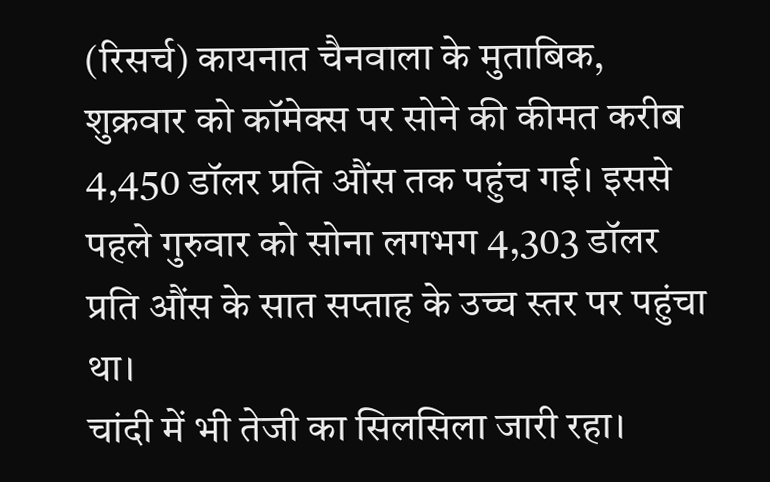(रिसर्च) कायनात चैनवाला के मुताबिक, शुक्रवार को कॉमेक्स पर सोने की कीमत करीब 4,450 डॉलर प्रति औंस तक पहुंच गई। इससे पहले गुरुवार को सोना लगभग 4,303 डॉलर प्रति औंस के सात सप्ताह के उच्च स्तर पर पहुंचा था।
चांदी में भी तेजी का सिलसिला जारी रहा।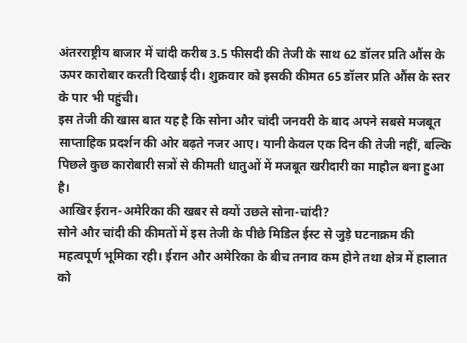अंतरराष्ट्रीय बाजार में चांदी करीब 3.5 फीसदी की तेजी के साथ 62 डॉलर प्रति औंस के ऊपर कारोबार करती दिखाई दी। शुक्रवार को इसकी कीमत 65 डॉलर प्रति औंस के स्तर के पार भी पहुंची।
इस तेजी की खास बात यह है कि सोना और चांदी जनवरी के बाद अपने सबसे मजबूत साप्ताहिक प्रदर्शन की ओर बढ़ते नजर आए। यानी केवल एक दिन की तेजी नहीं, बल्कि पिछले कुछ कारोबारी सत्रों से कीमती धातुओं में मजबूत खरीदारी का माहौल बना हुआ है।
आखिर ईरान-अमेरिका की खबर से क्यों उछले सोना-चांदी?
सोने और चांदी की कीमतों में इस तेजी के पीछे मिडिल ईस्ट से जुड़े घटनाक्रम की महत्वपूर्ण भूमिका रही। ईरान और अमेरिका के बीच तनाव कम होने तथा क्षेत्र में हालात को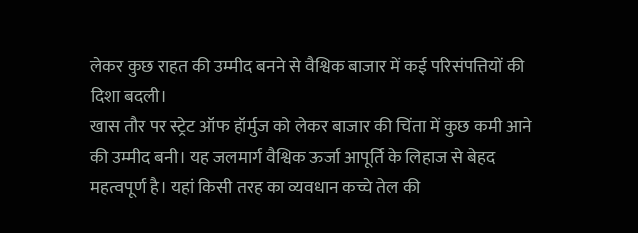लेकर कुछ राहत की उम्मीद बनने से वैश्विक बाजार में कई परिसंपत्तियों की दिशा बदली।
खास तौर पर स्ट्रेट ऑफ हॉर्मुज को लेकर बाजार की चिंता में कुछ कमी आने की उम्मीद बनी। यह जलमार्ग वैश्विक ऊर्जा आपूर्ति के लिहाज से बेहद महत्वपूर्ण है। यहां किसी तरह का व्यवधान कच्चे तेल की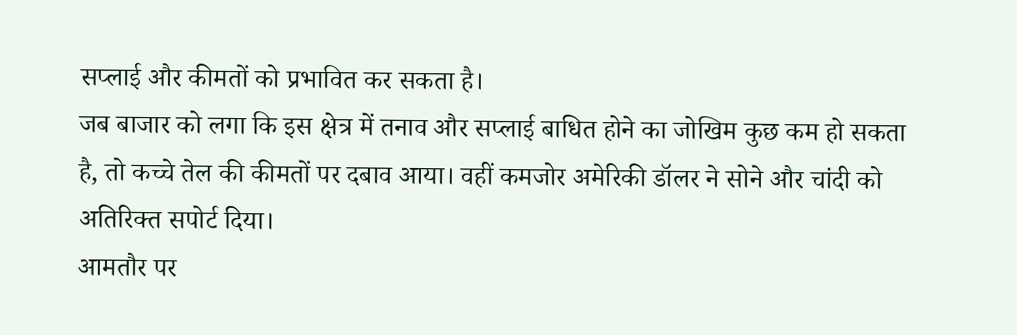सप्लाई और कीमतों को प्रभावित कर सकता है।
जब बाजार को लगा कि इस क्षेत्र में तनाव और सप्लाई बाधित होने का जोखिम कुछ कम हो सकता है, तो कच्चे तेल की कीमतों पर दबाव आया। वहीं कमजोर अमेरिकी डॉलर ने सोने और चांदी को अतिरिक्त सपोर्ट दिया।
आमतौर पर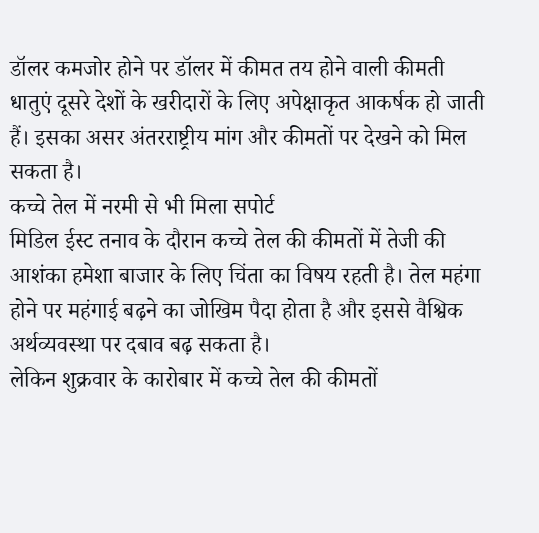डॉलर कमजोर होने पर डॉलर में कीमत तय होने वाली कीमती धातुएं दूसरे देशों के खरीदारों के लिए अपेक्षाकृत आकर्षक हो जाती हैं। इसका असर अंतरराष्ट्रीय मांग और कीमतों पर देखने को मिल सकता है।
कच्चे तेल में नरमी से भी मिला सपोर्ट
मिडिल ईस्ट तनाव के दौरान कच्चे तेल की कीमतों में तेजी की आशंका हमेशा बाजार के लिए चिंता का विषय रहती है। तेल महंगा होने पर महंगाई बढ़ने का जोखिम पैदा होता है और इससे वैश्विक अर्थव्यवस्था पर दबाव बढ़ सकता है।
लेकिन शुक्रवार के कारोबार में कच्चे तेल की कीमतों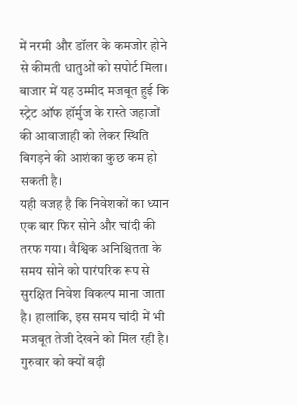में नरमी और डॉलर के कमजोर होने से कीमती धातुओं को सपोर्ट मिला। बाजार में यह उम्मीद मजबूत हुई कि स्ट्रेट ऑफ हॉर्मुज के रास्ते जहाजों की आवाजाही को लेकर स्थिति बिगड़ने की आशंका कुछ कम हो सकती है।
यही वजह है कि निवेशकों का ध्यान एक बार फिर सोने और चांदी की तरफ गया। वैश्विक अनिश्चितता के समय सोने को पारंपरिक रूप से सुरक्षित निवेश विकल्प माना जाता है। हालांकि, इस समय चांदी में भी मजबूत तेजी देखने को मिल रही है।
गुरुवार को क्यों बढ़ी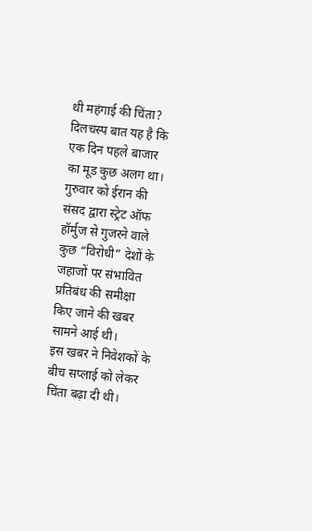थी महंगाई की चिंता?
दिलचस्प बात यह है कि एक दिन पहले बाजार का मूड कुछ अलग था। गुरुवार को ईरान की संसद द्वारा स्ट्रेट ऑफ हॉर्मुज से गुजरने वाले कुछ “विरोधी” देशों के जहाजों पर संभावित प्रतिबंध की समीक्षा किए जाने की खबर सामने आई थी।
इस खबर ने निवेशकों के बीच सप्लाई को लेकर चिंता बढ़ा दी थी।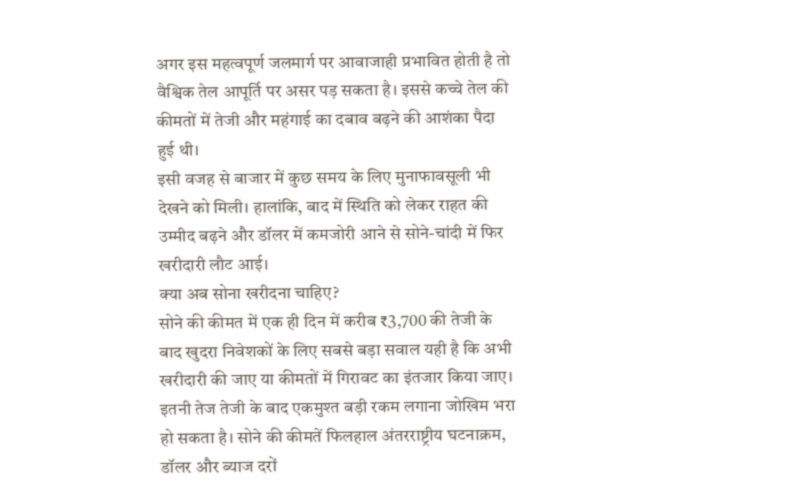अगर इस महत्वपूर्ण जलमार्ग पर आवाजाही प्रभावित होती है तो वैश्विक तेल आपूर्ति पर असर पड़ सकता है। इससे कच्चे तेल की कीमतों में तेजी और महंगाई का दबाव बढ़ने की आशंका पैदा हुई थी।
इसी वजह से बाजार में कुछ समय के लिए मुनाफावसूली भी देखने को मिली। हालांकि, बाद में स्थिति को लेकर राहत की उम्मीद बढ़ने और डॉलर में कमजोरी आने से सोने-चांदी में फिर खरीदारी लौट आई।
क्या अब सोना खरीदना चाहिए?
सोने की कीमत में एक ही दिन में करीब ₹3,700 की तेजी के बाद खुदरा निवेशकों के लिए सबसे बड़ा सवाल यही है कि अभी खरीदारी की जाए या कीमतों में गिरावट का इंतजार किया जाए।
इतनी तेज तेजी के बाद एकमुश्त बड़ी रकम लगाना जोखिम भरा हो सकता है। सोने की कीमतें फिलहाल अंतरराष्ट्रीय घटनाक्रम, डॉलर और ब्याज दरों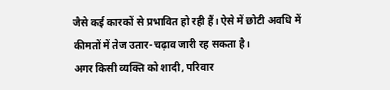जैसे कई कारकों से प्रभावित हो रही हैं। ऐसे में छोटी अवधि में कीमतों में तेज उतार-चढ़ाव जारी रह सकता है।
अगर किसी व्यक्ति को शादी, परिवार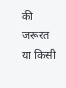की जरूरत या किसी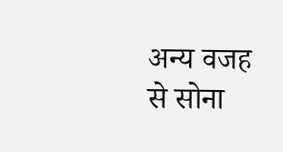अन्य वजह से सोना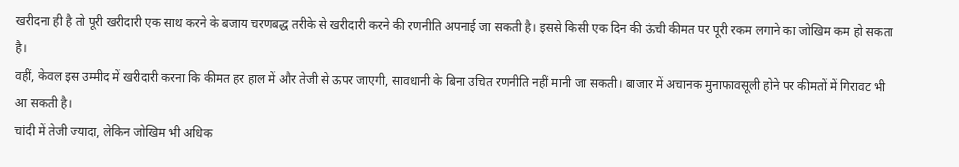खरीदना ही है तो पूरी खरीदारी एक साथ करने के बजाय चरणबद्ध तरीके से खरीदारी करने की रणनीति अपनाई जा सकती है। इससे किसी एक दिन की ऊंची कीमत पर पूरी रकम लगाने का जोखिम कम हो सकता है।
वहीं, केवल इस उम्मीद में खरीदारी करना कि कीमत हर हाल में और तेजी से ऊपर जाएगी, सावधानी के बिना उचित रणनीति नहीं मानी जा सकती। बाजार में अचानक मुनाफावसूली होने पर कीमतों में गिरावट भी आ सकती है।
चांदी में तेजी ज्यादा, लेकिन जोखिम भी अधिक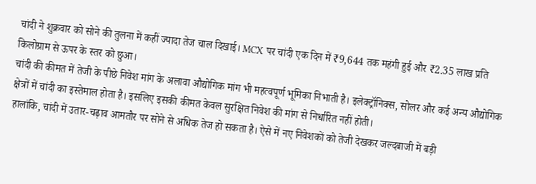चांदी ने शुक्रवार को सोने की तुलना में कहीं ज्यादा तेज चाल दिखाई। MCX पर चांदी एक दिन में ₹9,644 तक महंगी हुई और ₹2.35 लाख प्रति किलोग्राम से ऊपर के स्तर को छुआ।
चांदी की कीमत में तेजी के पीछे निवेश मांग के अलावा औद्योगिक मांग भी महत्वपूर्ण भूमिका निभाती है। इलेक्ट्रॉनिक्स, सोलर और कई अन्य औद्योगिक क्षेत्रों में चांदी का इस्तेमाल होता है। इसलिए इसकी कीमत केवल सुरक्षित निवेश की मांग से निर्धारित नहीं होती।
हालांकि, चांदी में उतार-चढ़ाव आमतौर पर सोने से अधिक तेज हो सकता है। ऐसे में नए निवेशकों को तेजी देखकर जल्दबाजी में बड़ी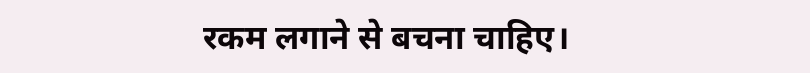रकम लगाने से बचना चाहिए।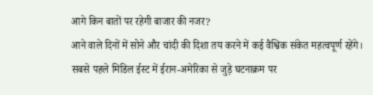आगे किन बातों पर रहेगी बाजार की नजर?
आने वाले दिनों में सोने और चांदी की दिशा तय करने में कई वैश्विक संकेत महत्वपूर्ण रहेंगे। सबसे पहले मिडिल ईस्ट में ईरान-अमेरिका से जुड़े घटनाक्रम पर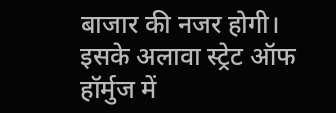बाजार की नजर होगी। इसके अलावा स्ट्रेट ऑफ हॉर्मुज में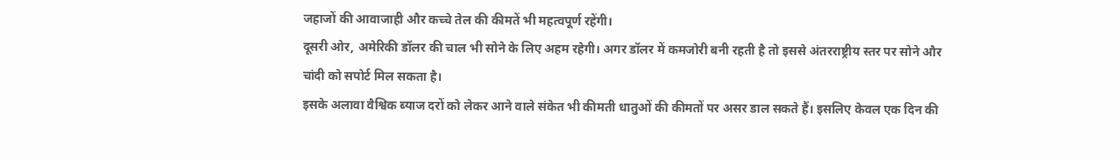जहाजों की आवाजाही और कच्चे तेल की कीमतें भी महत्वपूर्ण रहेंगी।
दूसरी ओर, अमेरिकी डॉलर की चाल भी सोने के लिए अहम रहेगी। अगर डॉलर में कमजोरी बनी रहती है तो इससे अंतरराष्ट्रीय स्तर पर सोने और चांदी को सपोर्ट मिल सकता है।
इसके अलावा वैश्विक ब्याज दरों को लेकर आने वाले संकेत भी कीमती धातुओं की कीमतों पर असर डाल सकते हैं। इसलिए केवल एक दिन की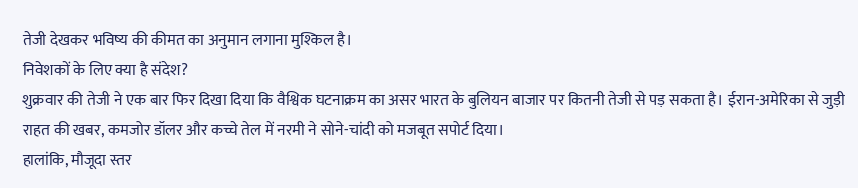तेजी देखकर भविष्य की कीमत का अनुमान लगाना मुश्किल है।
निवेशकों के लिए क्या है संदेश?
शुक्रवार की तेजी ने एक बार फिर दिखा दिया कि वैश्विक घटनाक्रम का असर भारत के बुलियन बाजार पर कितनी तेजी से पड़ सकता है। ईरान-अमेरिका से जुड़ी राहत की खबर, कमजोर डॉलर और कच्चे तेल में नरमी ने सोने-चांदी को मजबूत सपोर्ट दिया।
हालांकि, मौजूदा स्तर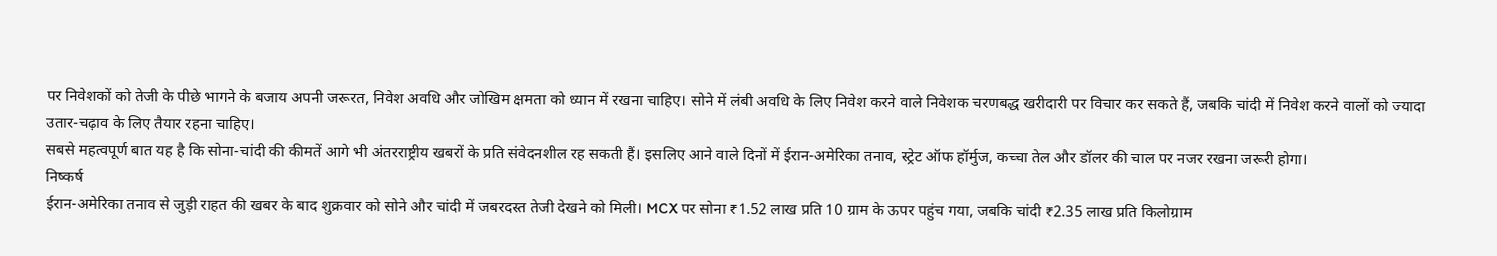पर निवेशकों को तेजी के पीछे भागने के बजाय अपनी जरूरत, निवेश अवधि और जोखिम क्षमता को ध्यान में रखना चाहिए। सोने में लंबी अवधि के लिए निवेश करने वाले निवेशक चरणबद्ध खरीदारी पर विचार कर सकते हैं, जबकि चांदी में निवेश करने वालों को ज्यादा उतार-चढ़ाव के लिए तैयार रहना चाहिए।
सबसे महत्वपूर्ण बात यह है कि सोना-चांदी की कीमतें आगे भी अंतरराष्ट्रीय खबरों के प्रति संवेदनशील रह सकती हैं। इसलिए आने वाले दिनों में ईरान-अमेरिका तनाव, स्ट्रेट ऑफ हॉर्मुज, कच्चा तेल और डॉलर की चाल पर नजर रखना जरूरी होगा।
निष्कर्ष
ईरान-अमेरिका तनाव से जुड़ी राहत की खबर के बाद शुक्रवार को सोने और चांदी में जबरदस्त तेजी देखने को मिली। MCX पर सोना ₹1.52 लाख प्रति 10 ग्राम के ऊपर पहुंच गया, जबकि चांदी ₹2.35 लाख प्रति किलोग्राम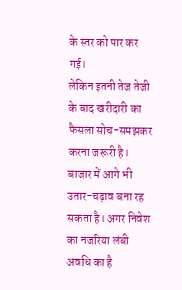के स्तर को पार कर गई।
लेकिन इतनी तेज तेजी के बाद खरीदारी का फैसला सोच-समझकर करना जरूरी है। बाजार में आगे भी उतार-चढ़ाव बना रह सकता है। अगर निवेश का नजरिया लंबी अवधि का है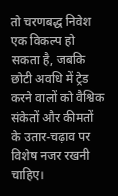तो चरणबद्ध निवेश एक विकल्प हो सकता है, जबकि छोटी अवधि में ट्रेड करने वालों को वैश्विक संकेतों और कीमतों के उतार-चढ़ाव पर विशेष नजर रखनी चाहिए।